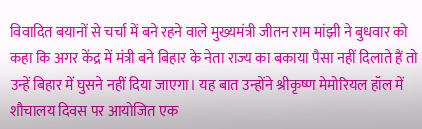विवादित बयानों से चर्चा में बने रहने वाले मुख्यमंत्री जीतन राम मांझी ने बुधवार को कहा कि अगर केंद्र में मंत्री बने बिहार के नेता राज्य का बकाया पैसा नहीं दिलाते हैं तो उन्हें बिहार में घुसने नहीं दिया जाएगा। यह बात उन्होंने श्रीकृष्ण मेमोरियल हॉल में शौचालय दिवस पर आयोजित एक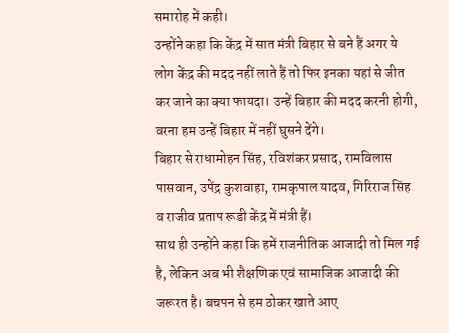समारोह में कही।
उन्होंने कहा कि केंद्र में सात मंत्री बिहार से बने हैं अगर ये लोग केंद्र की मदद नहीं लाते हैं तो फिर इनका यहां से जीत कर जाने का क्या फायदा। उन्हें बिहार की मदद करनी होगी, वरना हम उन्हें बिहार में नहीं घुसने देंगे।
बिहार से राधामोहन सिंह, रविशंकर प्रसाद, रामविलास पासवान, उपेंद्र कुशवाहा, रामकृपाल यादव, गिरिराज सिंह व राजीव प्रताप रूडी केंद्र में मंत्री हैं।
साथ ही उन्होंने कहा कि हमें राजनीतिक आजादी तो मिल गई है, लेकिन अब भी शैक्षणिक एवं सामाजिक आजादी की जरूरत है। बचपन से हम ठोकर खाते आए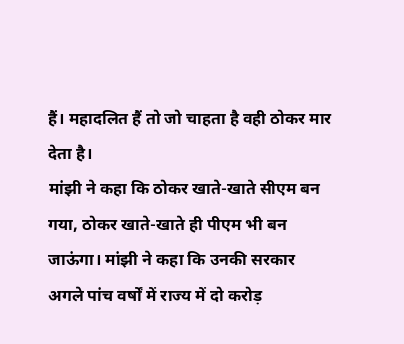हैं। महादलित हैं तो जो चाहता है वही ठोकर मार देता है।
मांझी ने कहा कि ठोकर खाते-खाते सीएम बन गया, ठोकर खाते-खाते ही पीएम भी बन जाऊंगा। मांझी ने कहा कि उनकी सरकार अगले पांच वर्षों में राज्य में दो करोड़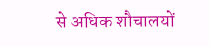से अधिक शौचालयों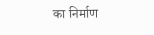का निर्माण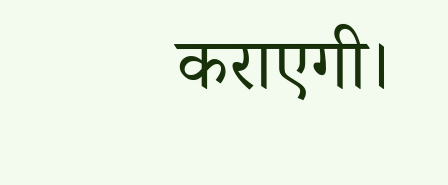कराएगी।